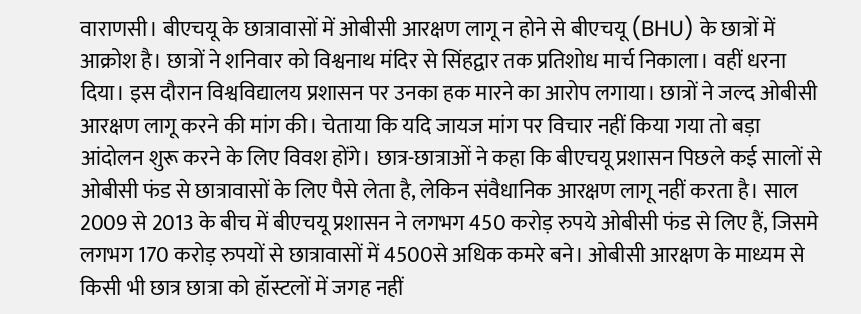वाराणसी। बीएचयू के छात्रावासों में ओबीसी आरक्षण लागू न होने से बीएचयू (BHU) के छात्रों में आक्रोश है। छात्रों ने शनिवार को विश्वनाथ मंदिर से सिंहद्वार तक प्रतिशोध मार्च निकाला। वहीं धरना दिया। इस दौरान विश्वविद्यालय प्रशासन पर उनका हक मारने का आरोप लगाया। छात्रों ने जल्द ओबीसी आरक्षण लागू करने की मांग की। चेताया कि यदि जायज मांग पर विचार नहीं किया गया तो बड़ा आंदोलन शुरू करने के लिए विवश होंगे। छात्र-छात्राओं ने कहा कि बीएचयू प्रशासन पिछले कई सालों से ओबीसी फंड से छात्रावासों के लिए पैसे लेता है, लेकिन संवैधानिक आरक्षण लागू नहीं करता है। साल 2009 से 2013 के बीच में बीएचयू प्रशासन ने लगभग 450 करोड़ रुपये ओबीसी फंड से लिए हैं, जिसमे लगभग 170 करोड़ रुपयों से छात्रावासों में 4500से अधिक कमरे बने। ओबीसी आरक्षण के माध्यम से किसी भी छात्र छात्रा को हॉस्टलों में जगह नहीं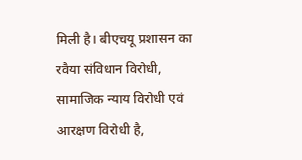मिली है। बीएचयू प्रशासन का रवैया संविधान विरोधी, सामाजिक न्याय विरोधी एवं आरक्षण विरोधी है,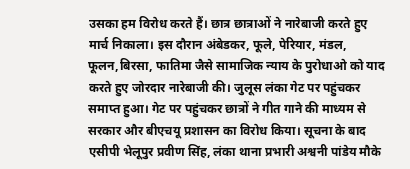उसका हम विरोध करते हैं। छात्र छात्राओं ने नारेबाजी करते हुए मार्च निकाला। इस दौरान अंबेडकर, फूले, पेरियार, मंडल, फूलन,बिरसा, फातिमा जैसे सामाजिक न्याय के पुरोधाओ को याद करते हुए जोरदार नारेबाजी की। जुलूस लंका गेट पर पहुंचकर समाप्त हुआ। गेट पर पहुंचकर छात्रों ने गीत गाने की माध्यम से सरकार और बीएचयू प्रशासन का विरोध किया। सूचना के बाद एसीपी भेलूपुर प्रवीण सिंह, लंका थाना प्रभारी अश्वनी पांडेय मौके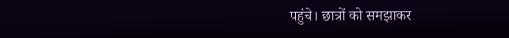पहुंचे। छात्रों को समझाकर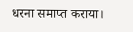धरना समाप्त कराया।